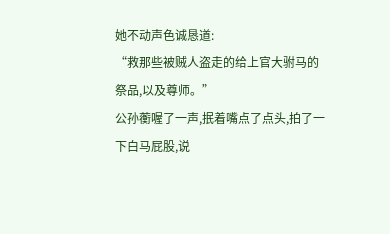她不动声色诚恳道:
“救那些被贼人盗走的给上官大驸马的祭品,以及尊师。”
公孙蘅喔了一声,抿着嘴点了点头,拍了一下白马屁股,说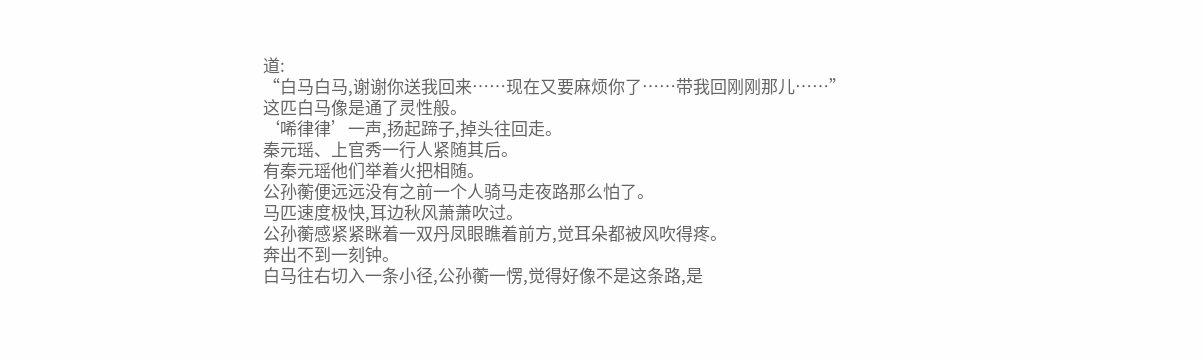道:
“白马白马,谢谢你送我回来……现在又要麻烦你了……带我回刚刚那儿……”
这匹白马像是通了灵性般。
‘唏律律’一声,扬起蹄子,掉头往回走。
秦元瑶、上官秀一行人紧随其后。
有秦元瑶他们举着火把相随。
公孙蘅便远远没有之前一个人骑马走夜路那么怕了。
马匹速度极快,耳边秋风萧萧吹过。
公孙蘅感紧紧眯着一双丹凤眼瞧着前方,觉耳朵都被风吹得疼。
奔出不到一刻钟。
白马往右切入一条小径,公孙蘅一愣,觉得好像不是这条路,是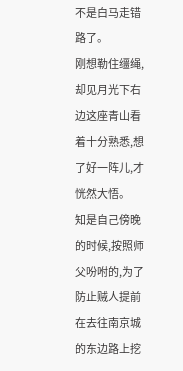不是白马走错路了。
刚想勒住缰绳,却见月光下右边这座青山看着十分熟悉,想了好一阵儿,才恍然大悟。
知是自己傍晚的时候,按照师父吩咐的,为了防止贼人提前在去往南京城的东边路上挖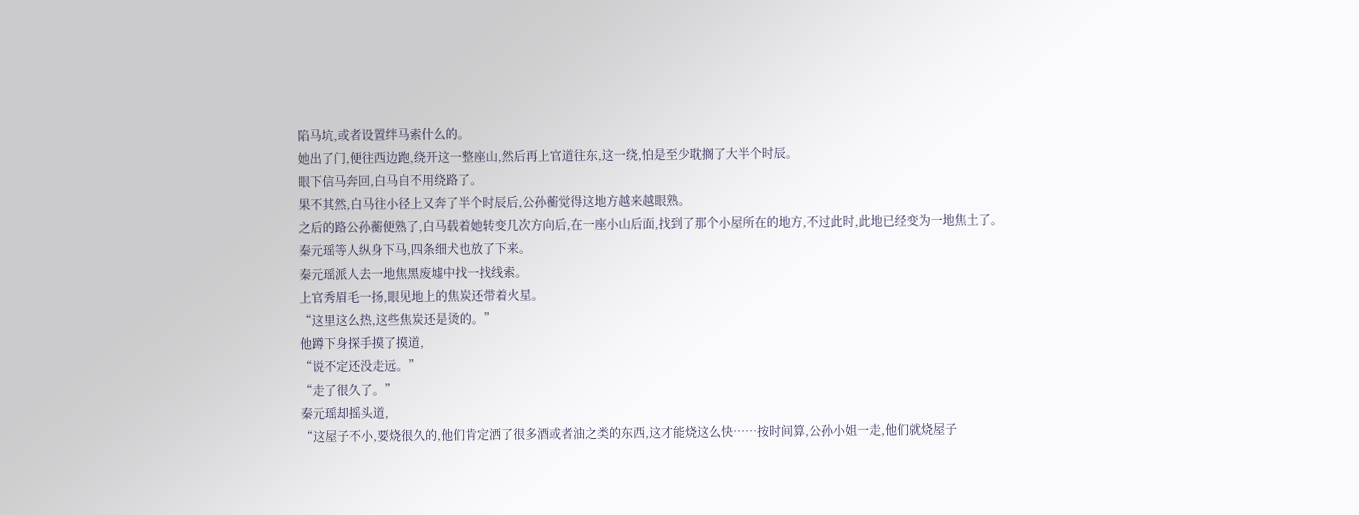陷马坑,或者设置绊马索什么的。
她出了门,便往西边跑,绕开这一整座山,然后再上官道往东,这一绕,怕是至少耽搁了大半个时辰。
眼下信马奔回,白马自不用绕路了。
果不其然,白马往小径上又奔了半个时辰后,公孙蘅觉得这地方越来越眼熟。
之后的路公孙蘅便熟了,白马载着她转变几次方向后,在一座小山后面,找到了那个小屋所在的地方,不过此时,此地已经变为一地焦土了。
秦元瑶等人纵身下马,四条细犬也放了下来。
秦元瑶派人去一地焦黑废墟中找一找线索。
上官秀眉毛一扬,眼见地上的焦炭还带着火星。
“这里这么热,这些焦炭还是烫的。”
他蹲下身探手摸了摸道,
“说不定还没走远。”
“走了很久了。”
秦元瑶却摇头道,
“这屋子不小,要烧很久的,他们肯定洒了很多酒或者油之类的东西,这才能烧这么快……按时间算,公孙小姐一走,他们就烧屋子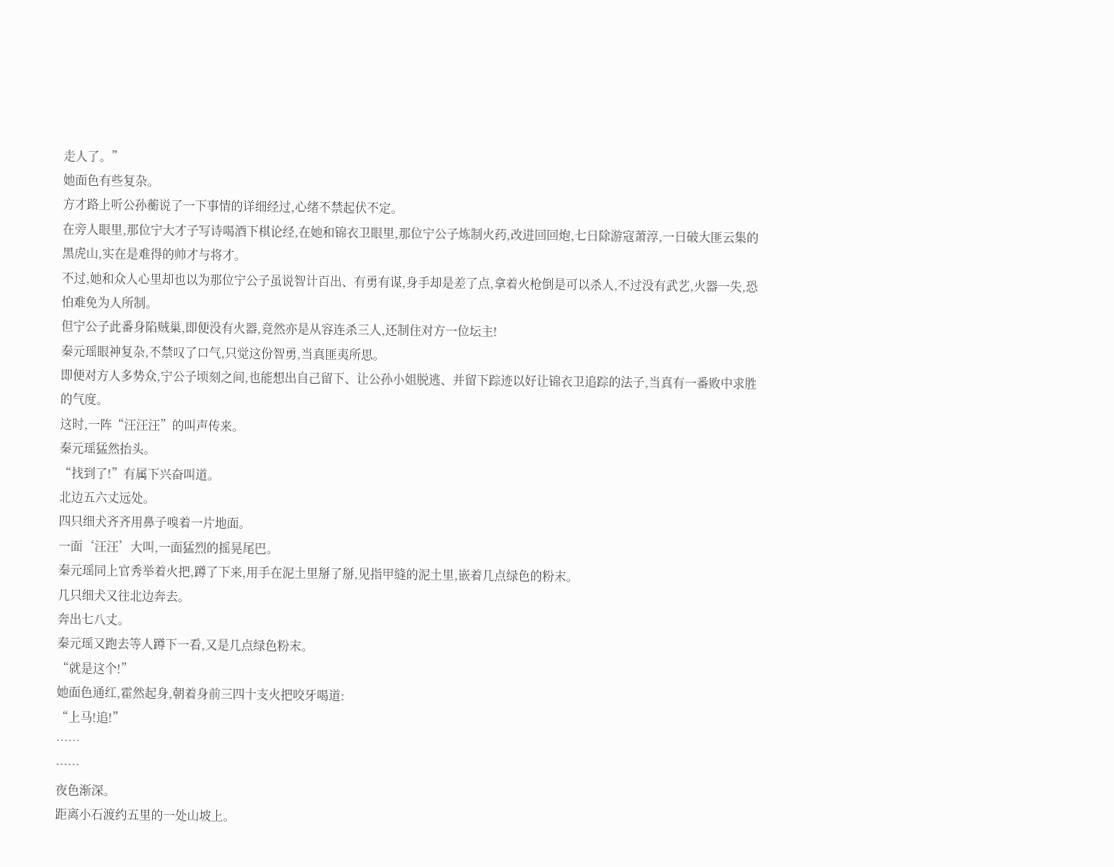走人了。”
她面色有些复杂。
方才路上听公孙蘅说了一下事情的详细经过,心绪不禁起伏不定。
在旁人眼里,那位宁大才子写诗喝酒下棋论经,在她和锦衣卫眼里,那位宁公子炼制火药,改进回回炮,七日除游寇萧淳,一日破大匪云集的黑虎山,实在是难得的帅才与将才。
不过,她和众人心里却也以为那位宁公子虽说智计百出、有勇有谋,身手却是差了点,拿着火枪倒是可以杀人,不过没有武艺,火器一失,恐怕难免为人所制。
但宁公子此番身陷贼巢,即便没有火器,竟然亦是从容连杀三人,还制住对方一位坛主!
秦元瑶眼神复杂,不禁叹了口气,只觉这份智勇,当真匪夷所思。
即便对方人多势众,宁公子顷刻之间,也能想出自己留下、让公孙小姐脱逃、并留下踪迹以好让锦衣卫追踪的法子,当真有一番败中求胜的气度。
这时,一阵“汪汪汪”的叫声传来。
秦元瑶猛然抬头。
“找到了!”有属下兴奋叫道。
北边五六丈远处。
四只细犬齐齐用鼻子嗅着一片地面。
一面‘汪汪’大叫,一面猛烈的摇晃尾巴。
秦元瑶同上官秀举着火把,蹲了下来,用手在泥土里掰了掰,见指甲缝的泥土里,嵌着几点绿色的粉末。
几只细犬又往北边奔去。
奔出七八丈。
秦元瑶又跑去等人蹲下一看,又是几点绿色粉末。
“就是这个!”
她面色通红,霍然起身,朝着身前三四十支火把咬牙喝道:
“上马!追!”
……
……
夜色渐深。
距离小石渡约五里的一处山坡上。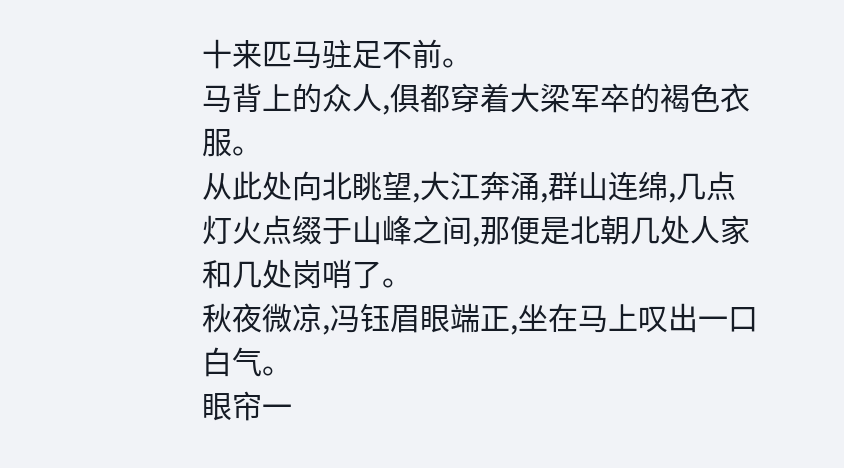十来匹马驻足不前。
马背上的众人,俱都穿着大梁军卒的褐色衣服。
从此处向北眺望,大江奔涌,群山连绵,几点灯火点缀于山峰之间,那便是北朝几处人家和几处岗哨了。
秋夜微凉,冯钰眉眼端正,坐在马上叹出一口白气。
眼帘一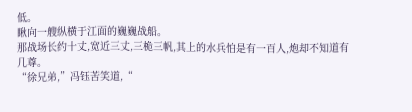低。
瞅向一艘纵横于江面的巍巍战船。
那战场长约十丈,宽近三丈,三桅三帆,其上的水兵怕是有一百人,炮却不知道有几尊。
“徐兄弟,”冯钰苦笑道,“